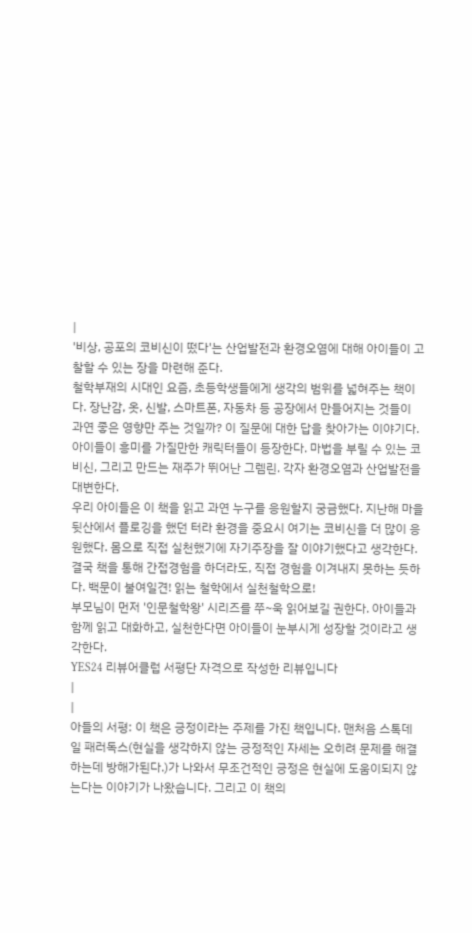|
'비상, 공포의 코비신이 떴다'는 산업발전과 환경오염에 대해 아이들이 고찰할 수 있는 장을 마련해 준다.
철학부재의 시대인 요즘, 초등학생들에게 생각의 범위를 넓혀주는 책이다. 장난감, 옷, 신발, 스마트폰, 자동차 등 공장에서 만들어지는 것들이 과연 좋은 영향만 주는 것일까? 이 질문에 대한 답을 찾아가는 이야기다.
아이들이 흥미를 가질만한 캐릭터들이 등장한다. 마법을 부릴 수 있는 코비신, 그리고 만드는 재주가 뛰어난 그렘린. 각자 환경오염과 산업발전을 대변한다.
우리 아이들은 이 책을 읽고 과연 누구를 응원할지 궁금했다. 지난해 마을 뒷산에서 플로깅을 했던 터라 환경을 중요시 여기는 코비신을 더 많이 응원했다. 몸으로 직접 실천했기에 자기주장을 잘 이야기했다고 생각한다.
결국 책을 통해 간접경험을 하더라도, 직접 경험을 이겨내지 못하는 듯하다. 백문이 불여일견! 읽는 철학에서 실천철학으로!
부모님이 먼저 '인문철학왕' 시리즈를 쭈~욱 읽어보길 권한다. 아이들과 함께 읽고 대화하고, 실천한다면 아이들이 눈부시게 성장할 것이라고 생각한다.
YES24 리뷰어클럽 서평단 자격으로 작성한 리뷰입니다
|
|
아들의 서평: 이 책은 긍정이라는 주제를 가진 책입니다. 맨처음 스톡데일 패러독스(현실을 생각하지 않는 긍정적인 자세는 오히려 문제를 해결하는데 방해가된다.)가 나와서 무조건적인 긍정은 현실에 도움이되지 않는다는 이야기가 나왔습니다. 그리고 이 책의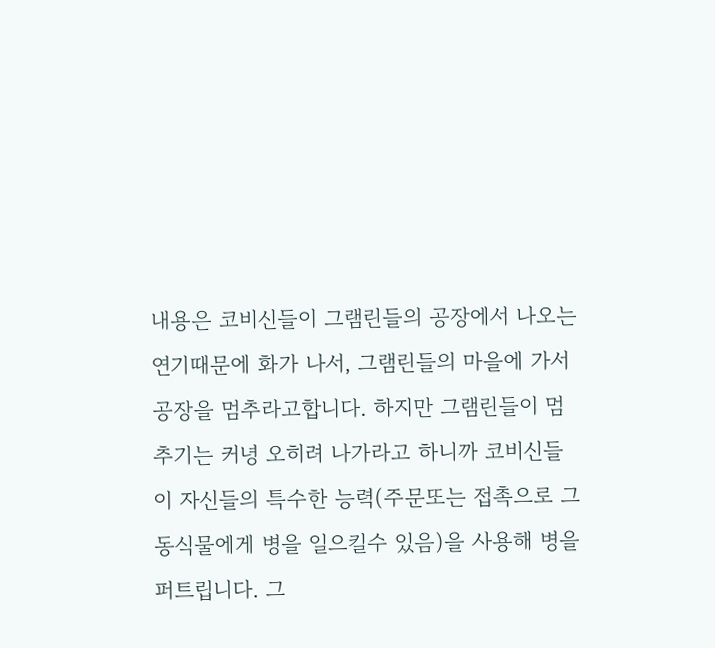내용은 코비신들이 그램린들의 공장에서 나오는 연기때문에 화가 나서, 그램린들의 마을에 가서 공장을 멈추라고합니다. 하지만 그램린들이 멈추기는 커녕 오히려 나가라고 하니까 코비신들이 자신들의 특수한 능력(주문또는 접촉으로 그 동식물에게 병을 일으킬수 있음)을 사용해 병을 퍼트립니다. 그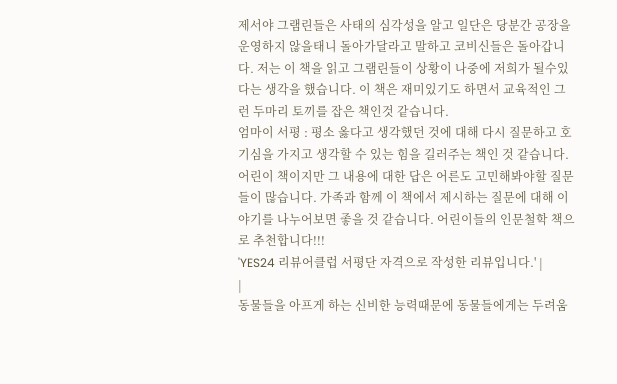제서야 그램린들은 사태의 심각성을 알고 일단은 당분간 공장을 운영하지 않을태니 돌아가달라고 말하고 코비신들은 돌아갑니다. 저는 이 책을 읽고 그램린들이 상황이 나중에 저희가 될수있다는 생각을 했습니다. 이 책은 재미있기도 하면서 교육적인 그런 두마리 토끼를 잡은 책인것 같습니다.
엄마이 서평 : 평소 옳다고 생각했던 것에 대해 다시 질문하고 호기심을 가지고 생각할 수 있는 힘을 길러주는 책인 것 같습니다. 어린이 책이지만 그 내용에 대한 답은 어른도 고민해봐야할 질문들이 많습니다. 가족과 함께 이 책에서 제시하는 질문에 대해 이야기를 나누어보면 좋을 것 같습니다. 어린이들의 인문철학 책으로 추천합니다!!!
'YES24 리뷰어클럽 서평단 자격으로 작성한 리뷰입니다.' |
|
동물들을 아프게 하는 신비한 능력때문에 동물들에게는 두려움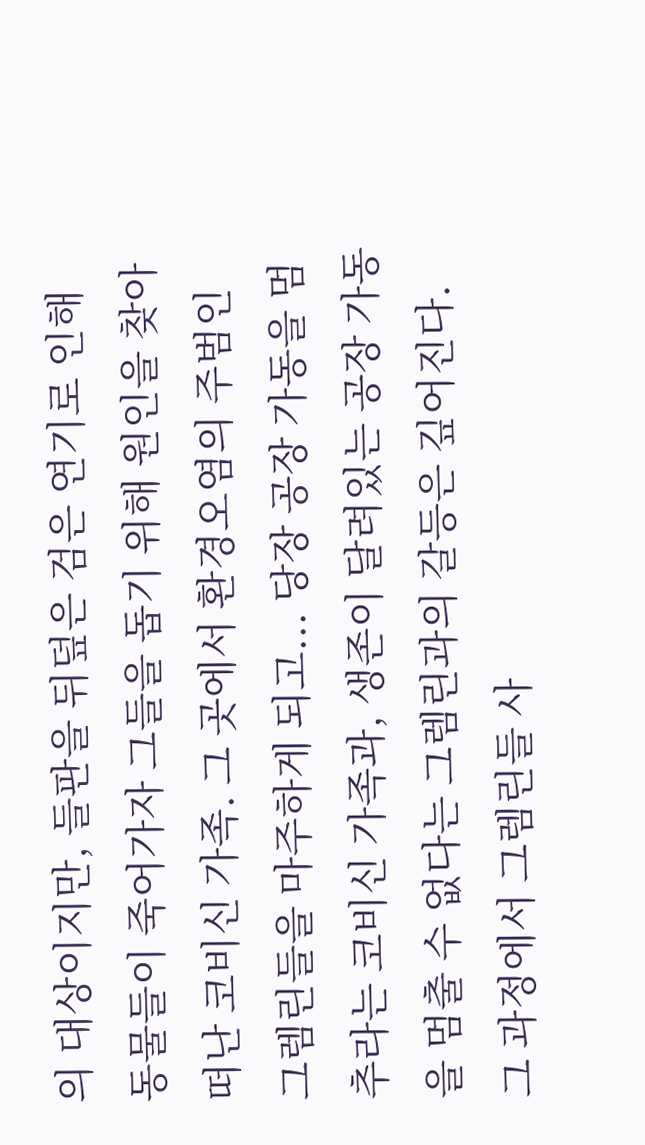의 대상이지만, 들판을 뒤덮은 검은 연기로 인해 동물들이 죽어가자 그들을 돕기 위해 원인을 찾아 떠난 코비신 가족. 그 곳에서 환경오염의 주범인 그렘린들을 마주하게 되고... 당장 공장 가동을 멈추라는 코비신 가족과, 생존이 달려있는 공장 가동을 멈출 수 없다는 그렘린과의 갈등은 깊어진다. 그 과정에서 그렘린들 사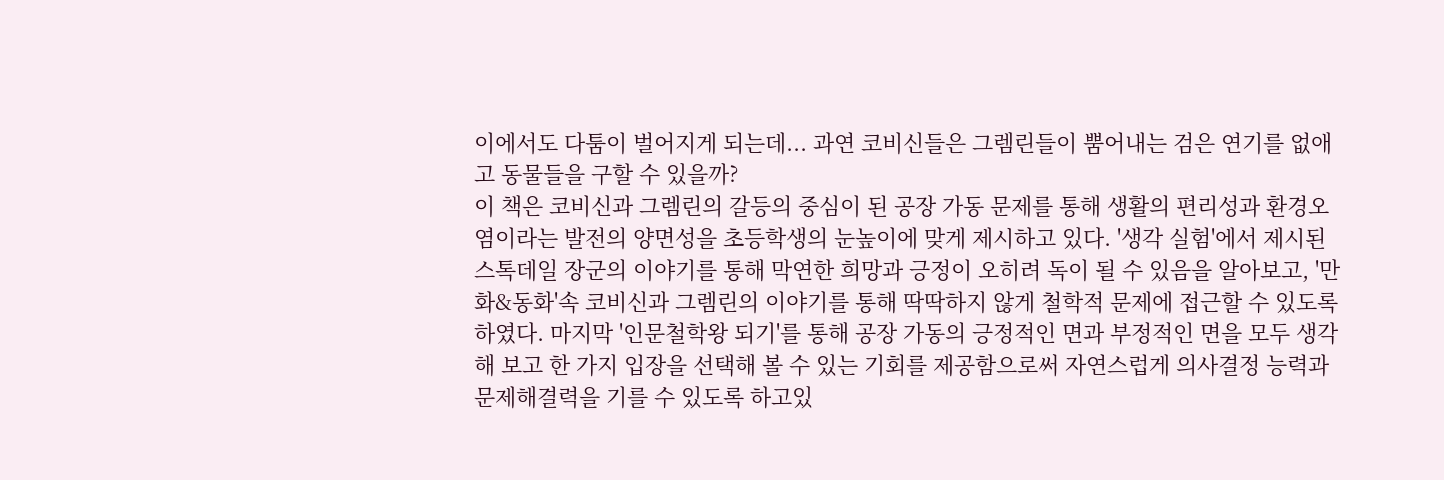이에서도 다툼이 벌어지게 되는데... 과연 코비신들은 그렘린들이 뿜어내는 검은 연기를 없애고 동물들을 구할 수 있을까?
이 책은 코비신과 그렘린의 갈등의 중심이 된 공장 가동 문제를 통해 생활의 편리성과 환경오염이라는 발전의 양면성을 초등학생의 눈높이에 맞게 제시하고 있다. '생각 실험'에서 제시된 스톡데일 장군의 이야기를 통해 막연한 희망과 긍정이 오히려 독이 될 수 있음을 알아보고, '만화&동화'속 코비신과 그렘린의 이야기를 통해 딱딱하지 않게 철학적 문제에 접근할 수 있도록 하였다. 마지막 '인문철학왕 되기'를 통해 공장 가동의 긍정적인 면과 부정적인 면을 모두 생각해 보고 한 가지 입장을 선택해 볼 수 있는 기회를 제공함으로써 자연스럽게 의사결정 능력과 문제해결력을 기를 수 있도록 하고있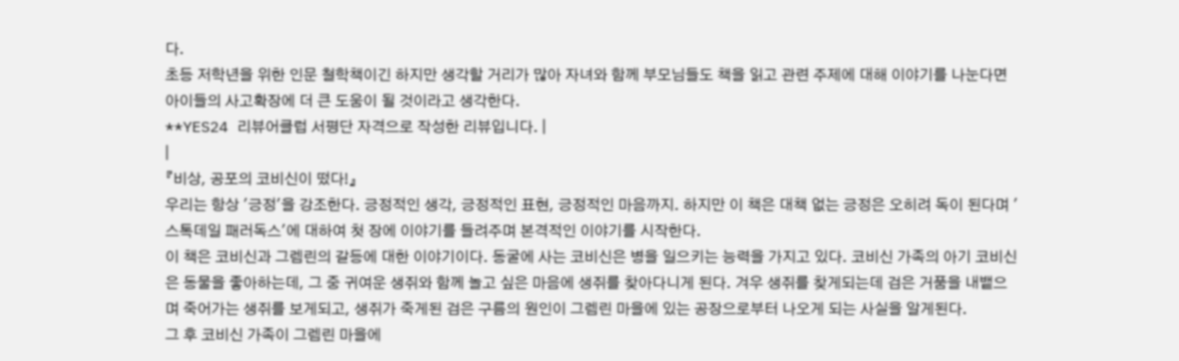다.
초등 저학년을 위한 인문 철학책이긴 하지만 생각할 거리가 많아 자녀와 함께 부모님들도 책을 읽고 관련 주제에 대해 이야기를 나눈다면 아이들의 사고확장에 더 큰 도움이 될 것이라고 생각한다.
**YES24 리뷰어클럽 서평단 자격으로 작성한 리뷰입니다. |
|
『비상, 공포의 코비신이 떴다!』
우리는 항상 '긍정'을 강조한다. 긍정적인 생각, 긍정적인 표현, 긍정적인 마음까지. 하지만 이 책은 대책 없는 긍정은 오히려 독이 된다며 '스톡데일 패러독스'에 대하여 첫 장에 이야기를 들려주며 본격적인 이야기를 시작한다.
이 책은 코비신과 그렘린의 갈등에 대한 이야기이다. 동굴에 사는 코비신은 병을 일으키는 능력을 가지고 있다. 코비신 가족의 아기 코비신은 동물을 좋아하는데, 그 중 귀여운 생쥐와 함께 놀고 싶은 마음에 생쥐를 찾아다니게 된다. 겨우 생쥐를 찾게되는데 검은 거품을 내뱉으며 죽어가는 생쥐를 보게되고, 생쥐가 죽게된 검은 구름의 원인이 그렘린 마을에 있는 공장으로부터 나오게 되는 사실을 알게된다.
그 후 코비신 가족이 그렘린 마을에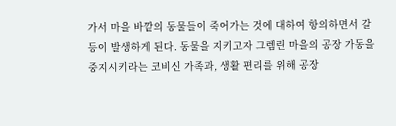가서 마을 바깥의 동물들이 죽어가는 것에 대하여 항의하면서 갈등이 발생하게 된다. 동물을 지키고자 그렘린 마을의 공장 가동을 중지시키라는 코비신 가족과, 생활 편리를 위해 공장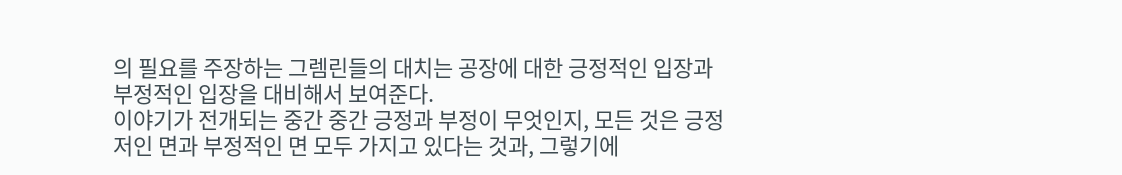의 필요를 주장하는 그렘린들의 대치는 공장에 대한 긍정적인 입장과 부정적인 입장을 대비해서 보여준다.
이야기가 전개되는 중간 중간 긍정과 부정이 무엇인지, 모든 것은 긍정저인 면과 부정적인 면 모두 가지고 있다는 것과, 그렇기에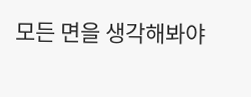모든 면을 생각해봐야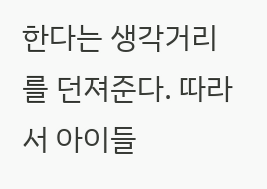한다는 생각거리를 던져준다. 따라서 아이들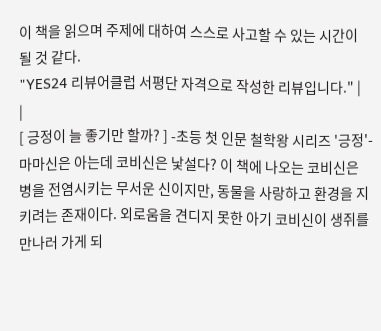이 책을 읽으며 주제에 대하여 스스로 사고할 수 있는 시간이 될 것 같다.
"YES24 리뷰어클럽 서평단 자격으로 작성한 리뷰입니다." |
|
[ 긍정이 늘 좋기만 할까? ] -초등 첫 인문 철학왕 시리즈 '긍정'-
마마신은 아는데 코비신은 낯설다? 이 책에 나오는 코비신은 병을 전염시키는 무서운 신이지만, 동물을 사랑하고 환경을 지키려는 존재이다. 외로움을 견디지 못한 아기 코비신이 생쥐를 만나러 가게 되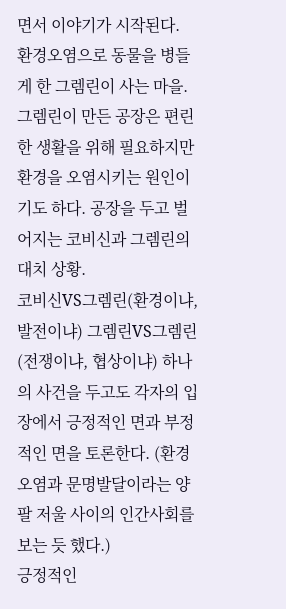면서 이야기가 시작된다.
환경오염으로 동물을 병들게 한 그렘린이 사는 마을. 그렘린이 만든 공장은 편린한 생활을 위해 필요하지만 환경을 오염시키는 원인이기도 하다. 공장을 두고 벌어지는 코비신과 그렘린의 대치 상황.
코비신VS그렘린(환경이냐, 발전이냐) 그렘린VS그렘린(전쟁이냐, 협상이냐) 하나의 사건을 두고도 각자의 입장에서 긍정적인 면과 부정적인 면을 토론한다. (환경오염과 문명발달이라는 양팔 저울 사이의 인간사회를 보는 듯 했다.)
긍정적인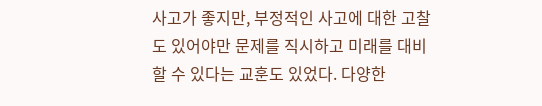사고가 좋지만, 부정적인 사고에 대한 고찰도 있어야만 문제를 직시하고 미래를 대비할 수 있다는 교훈도 있었다. 다양한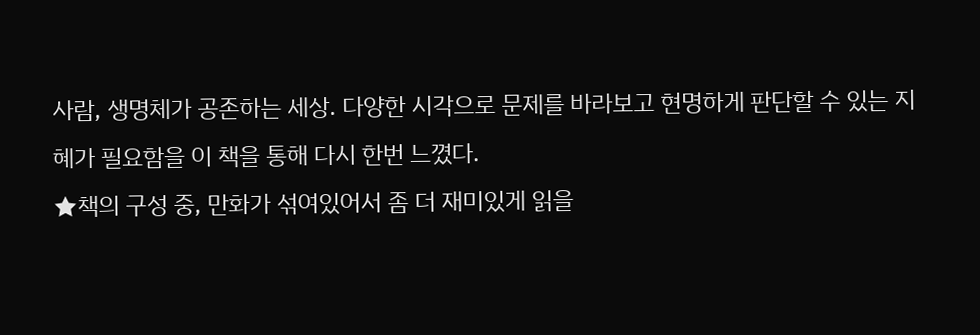사람, 생명체가 공존하는 세상. 다양한 시각으로 문제를 바라보고 현명하게 판단할 수 있는 지혜가 필요함을 이 책을 통해 다시 한번 느꼈다.
★책의 구성 중, 만화가 섞여있어서 좀 더 재미있게 읽을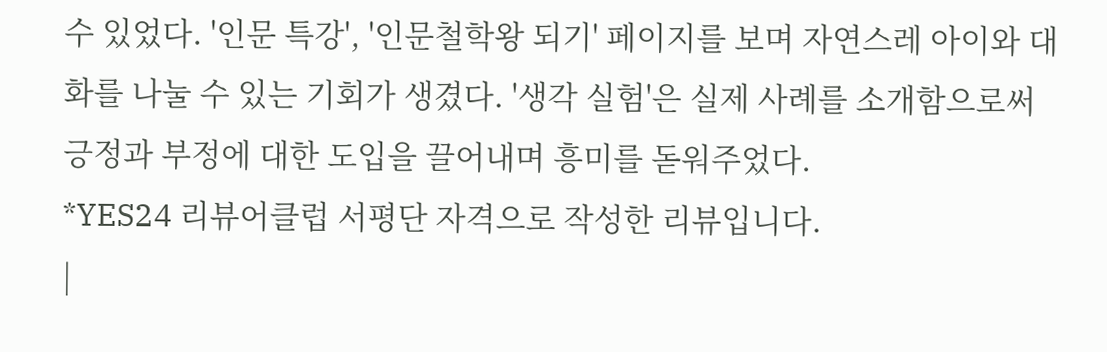수 있었다. '인문 특강', '인문철학왕 되기' 페이지를 보며 자연스레 아이와 대화를 나눌 수 있는 기회가 생겼다. '생각 실험'은 실제 사례를 소개함으로써 긍정과 부정에 대한 도입을 끌어내며 흥미를 돋워주었다.
*YES24 리뷰어클럽 서평단 자격으로 작성한 리뷰입니다.
|